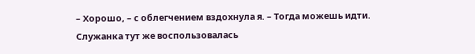– Хорошо, – с облегчением вздохнула я. – Тогда можешь идти.
Служанка тут же воспользовалась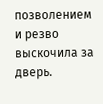позволением и резво выскочила за дверь.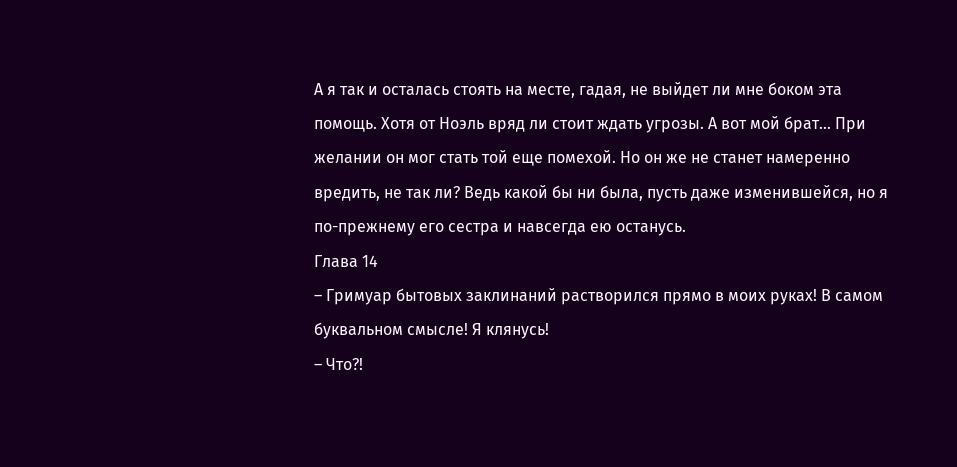А я так и осталась стоять на месте, гадая, не выйдет ли мне боком эта помощь. Хотя от Ноэль вряд ли стоит ждать угрозы. А вот мой брат… При желании он мог стать той еще помехой. Но он же не станет намеренно вредить, не так ли? Ведь какой бы ни была, пусть даже изменившейся, но я по-прежнему его сестра и навсегда ею останусь.
Глава 14
– Гримуар бытовых заклинаний растворился прямо в моих руках! В самом буквальном смысле! Я клянусь!
– Что?!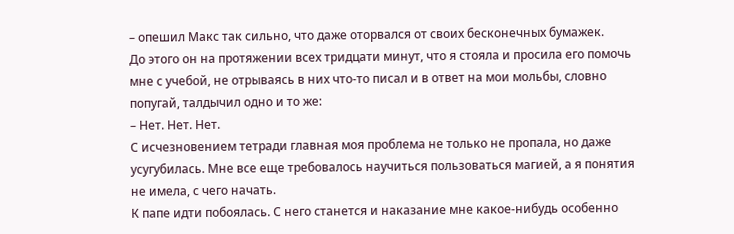– опешил Макс так сильно, что даже оторвался от своих бесконечных бумажек.
До этого он на протяжении всех тридцати минут, что я стояла и просила его помочь мне с учебой, не отрываясь в них что-то писал и в ответ на мои мольбы, словно попугай, талдычил одно и то же:
– Нет. Нет. Нет.
С исчезновением тетради главная моя проблема не только не пропала, но даже усугубилась. Мне все еще требовалось научиться пользоваться магией, а я понятия не имела, с чего начать.
К папе идти побоялась. С него станется и наказание мне какое-нибудь особенно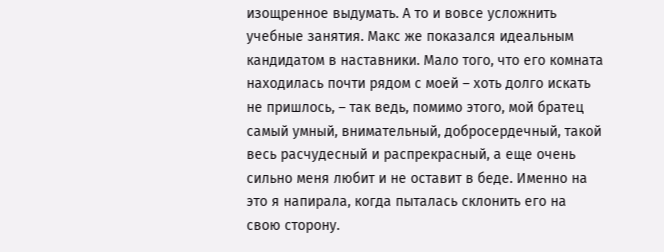изощренное выдумать. А то и вовсе усложнить учебные занятия. Макс же показался идеальным кандидатом в наставники. Мало того, что его комната находилась почти рядом с моей – хоть долго искать не пришлось, – так ведь, помимо этого, мой братец самый умный, внимательный, добросердечный, такой весь расчудесный и распрекрасный, а еще очень сильно меня любит и не оставит в беде. Именно на это я напирала, когда пыталась склонить его на свою сторону.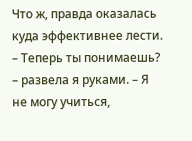Что ж, правда оказалась куда эффективнее лести.
– Теперь ты понимаешь? – развела я руками. – Я не могу учиться,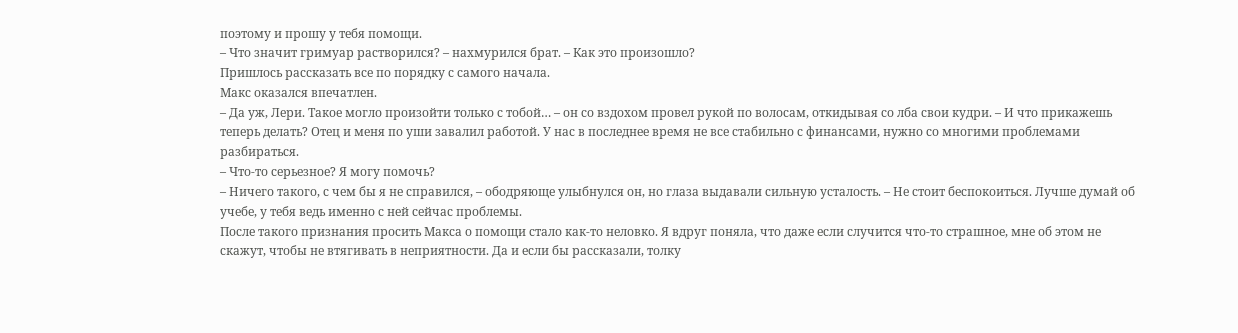поэтому и прошу у тебя помощи.
– Что значит гримуар растворился? – нахмурился брат. – Как это произошло?
Пришлось рассказать все по порядку с самого начала.
Макс оказался впечатлен.
– Да уж, Лери. Такое могло произойти только с тобой… – он со вздохом провел рукой по волосам, откидывая со лба свои кудри. – И что прикажешь теперь делать? Отец и меня по уши завалил работой. У нас в последнее время не все стабильно с финансами, нужно со многими проблемами разбираться.
– Что-то серьезное? Я могу помочь?
– Ничего такого, с чем бы я не справился, – ободряюще улыбнулся он, но глаза выдавали сильную усталость. – Не стоит беспокоиться. Лучше думай об учебе, у тебя ведь именно с ней сейчас проблемы.
После такого признания просить Макса о помощи стало как-то неловко. Я вдруг поняла, что даже если случится что-то страшное, мне об этом не скажут, чтобы не втягивать в неприятности. Да и если бы рассказали, толку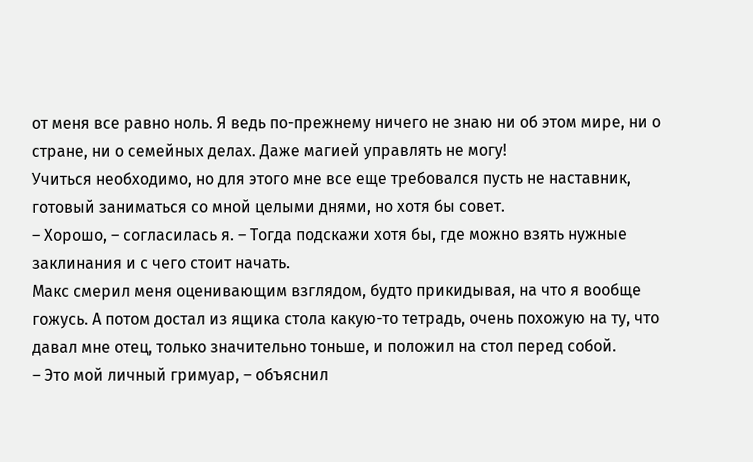от меня все равно ноль. Я ведь по-прежнему ничего не знаю ни об этом мире, ни о стране, ни о семейных делах. Даже магией управлять не могу!
Учиться необходимо, но для этого мне все еще требовался пусть не наставник, готовый заниматься со мной целыми днями, но хотя бы совет.
– Хорошо, – согласилась я. – Тогда подскажи хотя бы, где можно взять нужные заклинания и с чего стоит начать.
Макс смерил меня оценивающим взглядом, будто прикидывая, на что я вообще гожусь. А потом достал из ящика стола какую-то тетрадь, очень похожую на ту, что давал мне отец, только значительно тоньше, и положил на стол перед собой.
– Это мой личный гримуар, – объяснил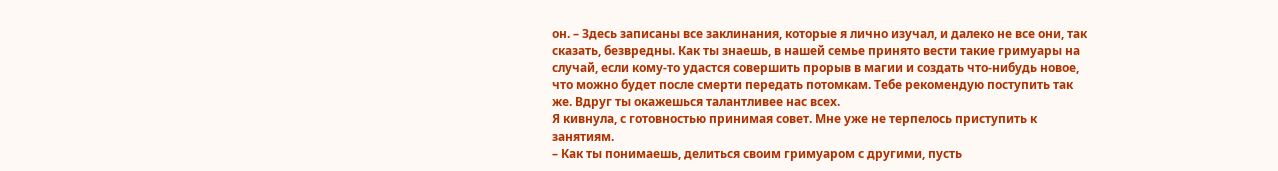он. – Здесь записаны все заклинания, которые я лично изучал, и далеко не все они, так сказать, безвредны. Как ты знаешь, в нашей семье принято вести такие гримуары на случай, если кому-то удастся совершить прорыв в магии и создать что-нибудь новое, что можно будет после смерти передать потомкам. Тебе рекомендую поступить так же. Вдруг ты окажешься талантливее нас всех.
Я кивнула, с готовностью принимая совет. Мне уже не терпелось приступить к занятиям.
– Как ты понимаешь, делиться своим гримуаром с другими, пусть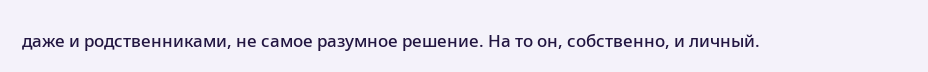даже и родственниками, не самое разумное решение. На то он, собственно, и личный.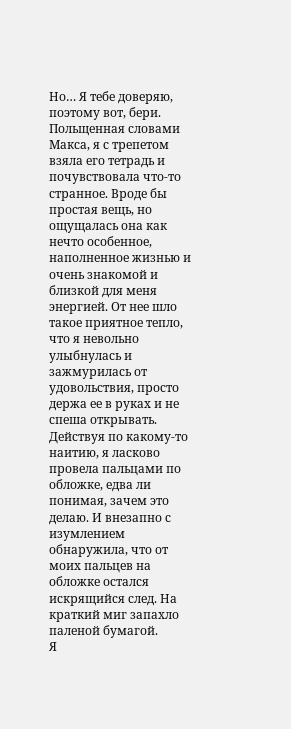Но… Я тебе доверяю, поэтому вот, бери.
Польщенная словами Макса, я с трепетом взяла его тетрадь и почувствовала что-то странное. Вроде бы простая вещь, но ощущалась она как нечто особенное, наполненное жизнью и очень знакомой и близкой для меня энергией. От нее шло такое приятное тепло, что я невольно улыбнулась и зажмурилась от удовольствия, просто держа ее в руках и не спеша открывать.
Действуя по какому-то наитию, я ласково провела пальцами по обложке, едва ли понимая, зачем это делаю. И внезапно с изумлением обнаружила, что от моих пальцев на обложке остался искрящийся след. На краткий миг запахло паленой бумагой.
Я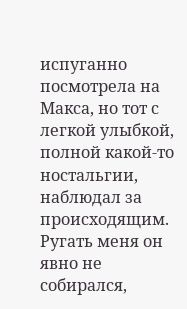испуганно посмотрела на Макса, но тот с легкой улыбкой, полной какой-то ностальгии, наблюдал за происходящим. Ругать меня он явно не собирался,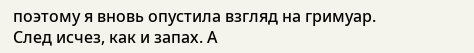поэтому я вновь опустила взгляд на гримуар.
След исчез, как и запах. А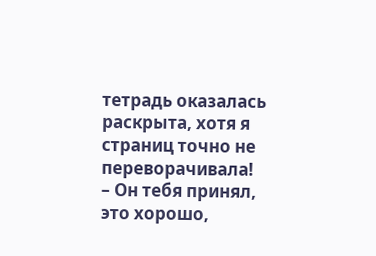тетрадь оказалась раскрыта, хотя я страниц точно не переворачивала!
– Он тебя принял, это хорошо,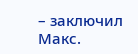– заключил Макс.